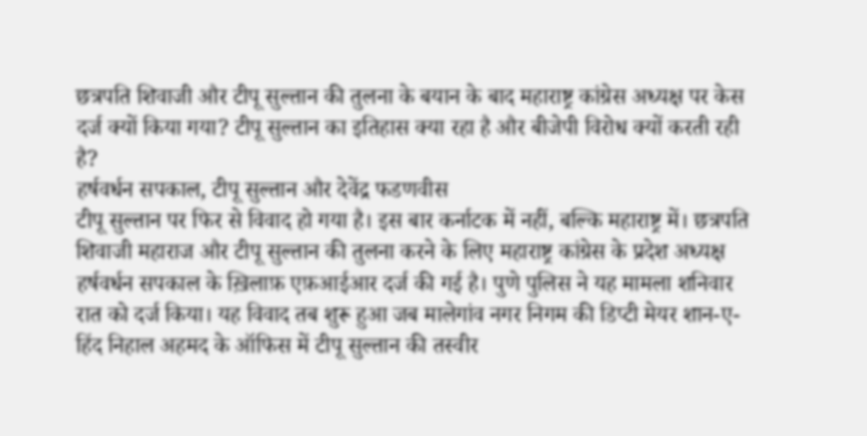छत्रपति शिवाजी और टीपू सुल्तान की तुलना के बयान के बाद महाराष्ट्र कांग्रेस अध्यक्ष पर केस दर्ज क्यों किया गया? टीपू सुल्तान का इतिहास क्या रहा है और बीजेपी विरोध क्यों करती रही है?
हर्षवर्धन सपकाल, टीपू सुल्तान और देवेंद्र फडणवीस
टीपू सुल्तान पर फिर से विवाद हो गया है। इस बार कर्नाटक में नहीं, बल्कि महाराष्ट्र में। छत्रपति शिवाजी महाराज और टीपू सुल्तान की तुलना करने के लिए महाराष्ट्र कांग्रेस के प्रदेश अध्यक्ष हर्षवर्धन सपकाल के ख़िलाफ़ एफ़आईआर दर्ज की गई है। पुणे पुलिस ने यह मामला शनिवार रात को दर्ज किया। यह विवाद तब शुरू हुआ जब मालेगांव नगर निगम की डिप्टी मेयर शान-ए-हिंद निहाल अहमद के ऑफिस में टीपू सुल्तान की तस्वीर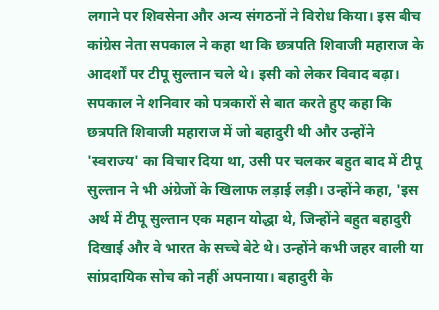लगाने पर शिवसेना और अन्य संगठनों ने विरोध किया। इस बीच कांग्रेस नेता सपकाल ने कहा था कि छत्रपति शिवाजी महाराज के आदर्शों पर टीपू सुल्तान चले थे। इसी को लेकर विवाद बढ़ा।
सपकाल ने शनिवार को पत्रकारों से बात करते हुए कहा कि छत्रपति शिवाजी महाराज में जो बहादुरी थी और उन्होंने 'स्वराज्य' का विचार दिया था, उसी पर चलकर बहुत बाद में टीपू सुल्तान ने भी अंग्रेजों के खिलाफ लड़ाई लड़ी। उन्होंने कहा, 'इस अर्थ में टीपू सुल्तान एक महान योद्धा थे, जिन्होंने बहुत बहादुरी दिखाई और वे भारत के सच्चे बेटे थे। उन्होंने कभी जहर वाली या सांप्रदायिक सोच को नहीं अपनाया। बहादुरी के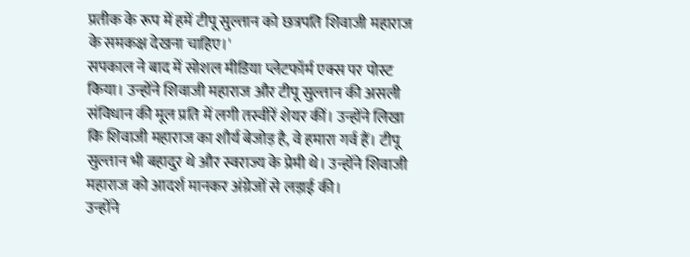प्रतीक के रूप में हमें टीपू सुल्तान को छत्रपति शिवाजी महाराज के समकक्ष देखना चाहिए।'
सपकाल ने बाद में सोशल मीडिया प्लेटफॉर्म एक्स पर पोस्ट किया। उन्होंने शिवाजी महाराज और टीपू सुल्तान की असली संविधान की मूल प्रति में लगी तस्वीरें शेयर कीं। उन्होंने लिखा कि शिवाजी महाराज का शौर्य बेजोड़ है, वे हमारा गर्व हैं। टीपू सुल्तान भी बहादुर थे और स्वराज्य के प्रेमी थे। उन्होंने शिवाजी महाराज को आदर्श मानकर अंग्रेजों से लड़ाई की।
उन्होंने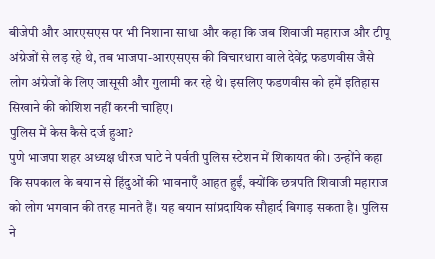बीजेपी और आरएसएस पर भी निशाना साधा और कहा कि जब शिवाजी महाराज और टीपू अंग्रेजों से लड़ रहे थे, तब भाजपा-आरएसएस की विचारधारा वाले देवेंद्र फडणवीस जैसे लोग अंग्रेजों के लिए जासूसी और गुलामी कर रहे थे। इसलिए फडणवीस को हमें इतिहास सिखाने की कोशिश नहीं करनी चाहिए।
पुलिस में केस कैसे दर्ज हुआ?
पुणे भाजपा शहर अध्यक्ष धीरज घाटे ने पर्वती पुलिस स्टेशन में शिकायत की। उन्होंने कहा कि सपकाल के बयान से हिंदुओं की भावनाएँ आहत हुईं, क्योंकि छत्रपति शिवाजी महाराज को लोग भगवान की तरह मानते हैं। यह बयान सांप्रदायिक सौहार्द बिगाड़ सकता है। पुलिस ने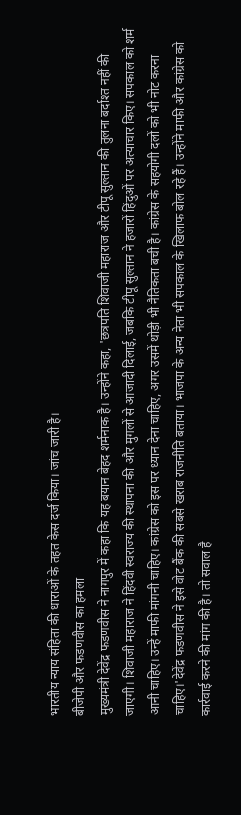भारतीय न्याय संहिता की धाराओं के तहत केस दर्ज किया। जांच जारी है।
बीजेपी और फडणवीस का हमला
मुख्यमंत्री देवेंद्र फडणवीस ने नागपुर में कहा कि यह बयान बेहद शर्मनाक है। उन्होंने कहा, 'छत्रपति शिवाजी महाराज और टीपू सुल्तान की तुलना बर्दाश्त नहीं की जाएगी। शिवाजी महाराज ने हिंदवी स्वराज्य की स्थापना की और मुगलों से आजादी दिलाई, जबकि टीपू सुल्तान ने हजारों हिंदुओं पर अत्याचार किए। सपकाल को शर्म आनी चाहिए। उन्हें माफी मांगनी चाहिए। कांग्रेस को इस पर ध्यान देना चाहिए, अगर उसमें थोड़ी भी नैतिकता बची है। कांग्रेस के सहयोगी दलों को भी नोट करना चाहिए।'देवेंद्र फडणवीस ने इसे वोट बैंक की सबसे खराब राजनीति बताया। भाजपा के अन्य नेता भी सपकाल के खिलाफ बोल रहे हैं। उन्होंने माफी और कांग्रेस को कार्रवाई करने की मांग की है। तो सवाल है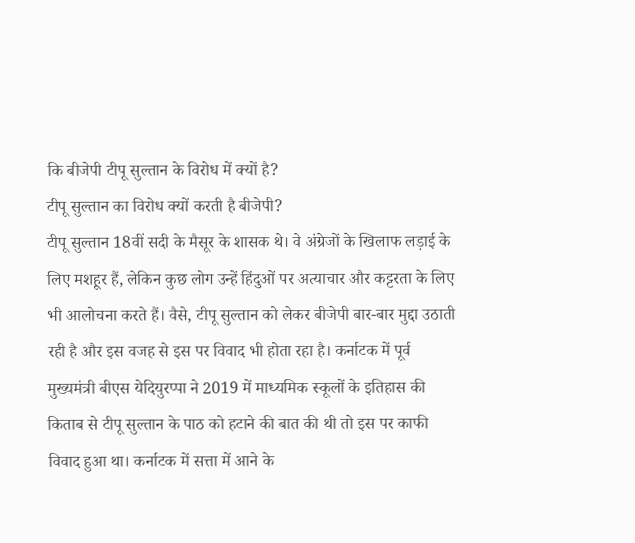कि बीजेपी टीपू सुल्तान के विरोध में क्यों है?
टीपू सुल्तान का विरोध क्यों करती है बीजेपी?
टीपू सुल्तान 18वीं सदी के मैसूर के शासक थे। वे अंग्रेजों के खिलाफ लड़ाई के लिए मशहूर हैं, लेकिन कुछ लोग उन्हें हिंदुओं पर अत्याचार और कट्टरता के लिए भी आलोचना करते हैं। वैसे, टीपू सुल्तान को लेकर बीजेपी बार-बार मुद्दा उठाती रही है और इस वजह से इस पर विवाद भी होता रहा है। कर्नाटक में पूर्व मुख्यमंत्री बीएस येदियुरप्पा ने 2019 में माध्यमिक स्कूलों के इतिहास की किताब से टीपू सुल्तान के पाठ को हटाने की बात की थी तो इस पर काफी विवाद हुआ था। कर्नाटक में सत्ता में आने के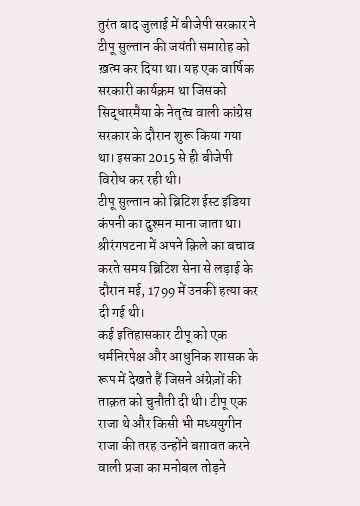तुरंत बाद जुलाई में बीजेपी सरकार ने टीपू सुल्तान की जयंती समारोह को ख़त्म कर दिया था। यह एक वार्षिक सरकारी कार्यक्रम था जिसको सिद्धारमैया के नेतृत्व वाली कांग्रेस सरकार के दौरान शुरू किया गया था। इसका 2015 से ही बीजेपी विरोध कर रही थी।
टीपू सुल्तान को ब्रिटिश ईस्ट इंडिया कंपनी का दुश्मन माना जाता था। श्रीरंगपटना में अपने क़िले का बचाव करते समय ब्रिटिश सेना से लड़ाई के दौरान मई, 1799 में उनकी हत्या कर दी गई थी।
कई इतिहासकार टीपू को एक धर्मनिरपेक्ष और आधुनिक शासक के रूप में देखते हैं जिसने अंग्रेज़ों की ताक़त को चुनौती दी थी। टीपू एक राजा थे और किसी भी मध्ययुगीन राजा की तरह उन्होंने बग़ावत करने वाली प्रजा का मनोबल तोड़ने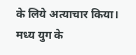के लिये अत्याचार किया। मध्य युग के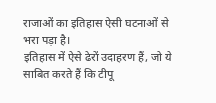राजाओं का इतिहास ऐसी घटनाओं से भरा पड़ा है।
इतिहास में ऐसे ढेरों उदाहरण हैं, जो ये साबित करते हैं कि टीपू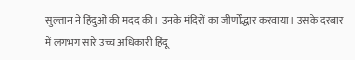सुल्तान ने हिंदुओं की मदद की। उनके मंदिरों का जीर्णोंद्धार करवाया। उसके दरबार में लगभग सारे उच्च अधिकारी हिंदू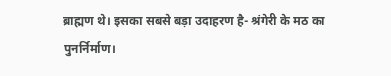ब्राह्मण थे। इसका सबसे बड़ा उदाहरण है- श्रंगेरी के मठ का पुनर्निर्माण।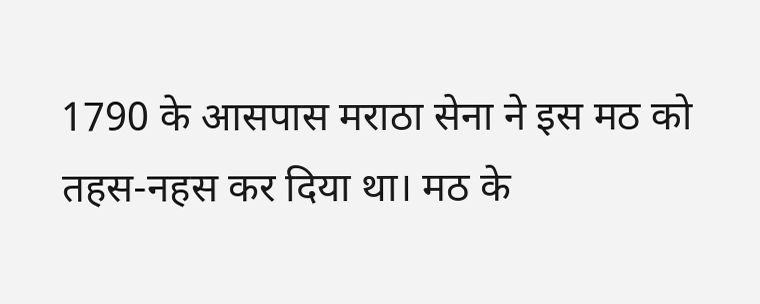1790 के आसपास मराठा सेना ने इस मठ को तहस-नहस कर दिया था। मठ के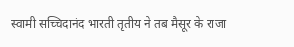स्वामी सच्चिदानंद भारती तृतीय ने तब मैसूर के राजा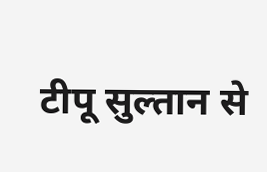टीपू सुल्तान से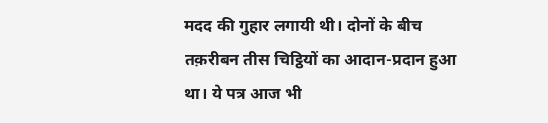मदद की गुहार लगायी थी। दोनों के बीच तक़रीबन तीस चिट्ठियों का आदान-प्रदान हुआ था। ये पत्र आज भी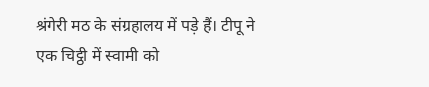श्रंगेरी मठ के संग्रहालय में पड़े हैं। टीपू ने एक चिट्ठी में स्वामी को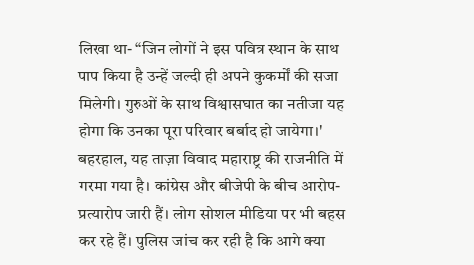लिखा था- “जिन लोगों ने इस पवित्र स्थान के साथ पाप किया है उन्हें जल्दी ही अपने कुकर्मों की सजा मिलेगी। गुरुओं के साथ विश्वासघात का नतीजा यह होगा कि उनका पूरा परिवार बर्बाद हो जायेगा।'
बहरहाल, यह ताज़ा विवाद महाराष्ट्र की राजनीति में गरमा गया है। कांग्रेस और बीजेपी के बीच आरोप-प्रत्यारोप जारी हैं। लोग सोशल मीडिया पर भी बहस कर रहे हैं। पुलिस जांच कर रही है कि आगे क्या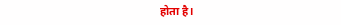होता है।